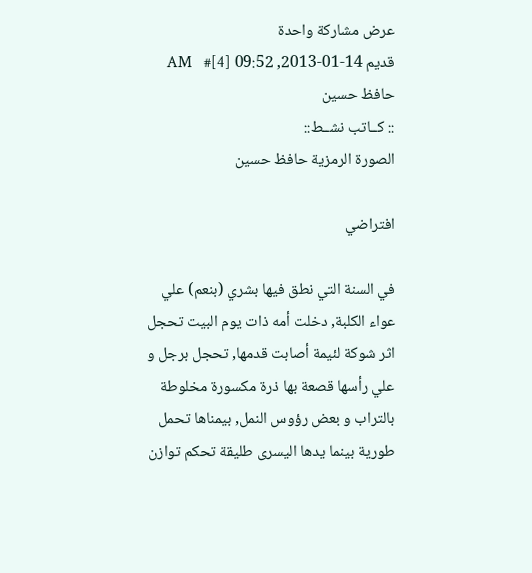عرض مشاركة واحدة
قديم 14-01-2013, 09:52 AM   #[4]
حافظ حسين
:: كــاتب نشــط::
الصورة الرمزية حافظ حسين

افتراضي

في السنة التي نطق فيها بشري (بنعم) علي عواء الكلبة, دخلت أمه ذات يوم البيت تحجل اثر شوكة لئيمة أصابت قدمها, تحجل برجل و علي رأسها قصعة بها ذرة مكسورة مخلوطة بالتراب و بعض رؤوس النمل, بيمناها تحمل طورية بينما يدها اليسرى طليقة تحكم توازن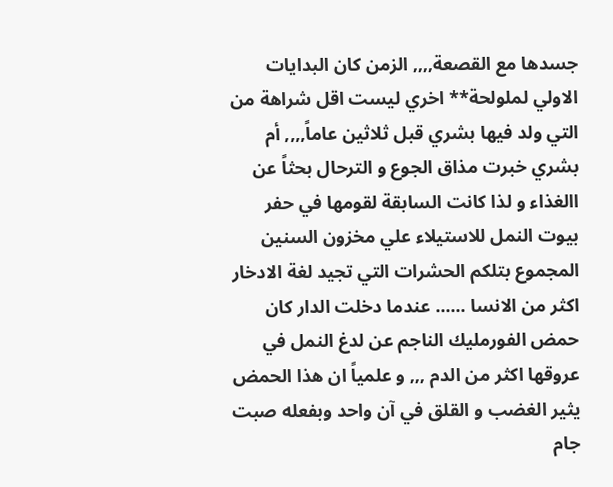جسدها مع القصعة,,,, الزمن كان البدايات الاولي لملولحة** اخري ليست اقل شراهة من التي ولد فيها بشري قبل ثلاثين عاماً,,,, أم بشري خبرت مذاق الجوع و الترحال بحثاً عن االغذاء و لذا كانت السابقة لقومها في حفر بيوت النمل للاستيلاء علي مخزون السنين المجموع بتلكم الحشرات التي تجيد لغة الادخار اكثر من الانسا ...... عندما دخلت الدار كان حمض الفورمليك الناجم عن لدغ النمل في عروقها اكثر من الدم ,,, و علمياً ان هذا الحمض يثير الغضب و القلق في آن واحد وبفعله صبت جام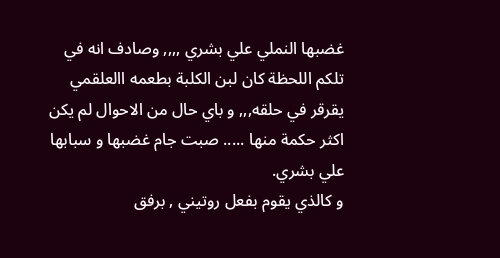غضبها النملي علي بشري ,,,, وصادف انه في تلكم اللحظة كان لبن الكلبة بطعمه االعلقمي يقرقر في حلقه,,, و باي حال من الاحوال لم يكن اكثر حكمة منها ..... صبت جام غضبها و سبابها علي بشري.
و كالذي يقوم بفعل روتيني , برفق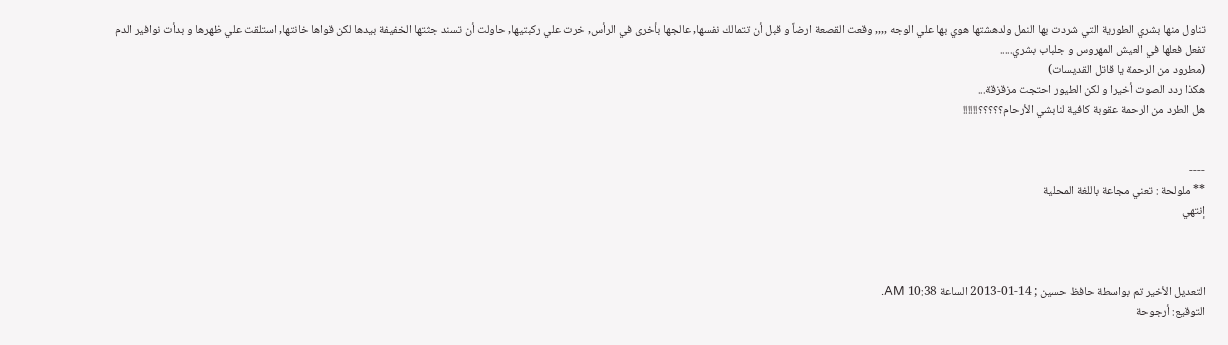تناول منها بشري الطورية التي شردت بها النمل ولدهشتها هوي بها علي الوجه ,,,, وقعت القصعة ارضاً و قبل أن تتمالك نفسها, عالجها بأخرى في الرأس, خرت علي ركبتيها, حاولت أن تسند جثتها الخفيفة بيدها لكن قواها خانتها, استلقت علي ظهرها و بدأت نوافير الدم تفعل فعلها في العيش المهروس و جلباب بشري.....
(مطرود من الرحمة يا قاتل القديسات)
هكذا ردد الصوت أخيرا و لكن الطيور احتجت مزقزقة...
هل الطرد من الرحمة عقوبة كافية لنابشي الأرحام؟؟؟؟؟!!!!!!


----
** ملولحة : تعني مجاعة باللغة المحلية
إنتهي



التعديل الأخير تم بواسطة حافظ حسين ; 14-01-2013 الساعة 10:38 AM.
التوقيع: أرجوحة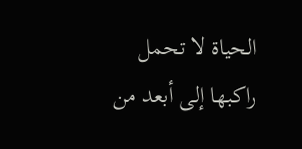الحياة لا تحمل راكبها إلى أبعد من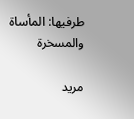طرفيها: المأساة والمسخرة

مريد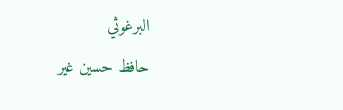البرغوثي
حافظ حسين غير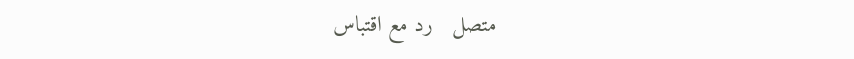متصل   رد مع اقتباس